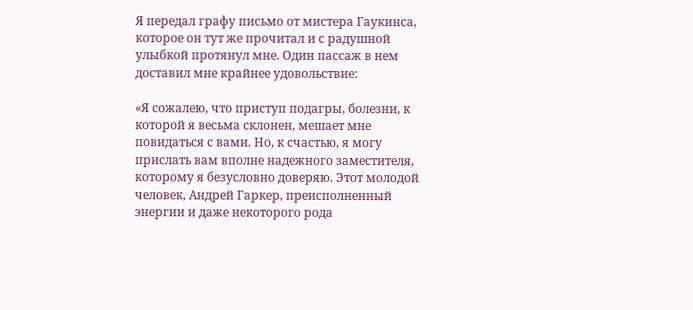Я передал графу письмо от мистера Гаукинса, которое он тут же прочитал и с радушной улыбкой протянул мне. Один пассаж в нем доставил мне крайнее удовольствие:

«Я сожалею, что приступ подагры, болезни, к которой я весьма склонен, мешает мне повидаться с вами. Но, к счастью, я могу прислать вам вполне надежного заместителя, которому я безусловно доверяю. Этот молодой человек, Андрей Гаркер, преисполненный энергии и даже некоторого рода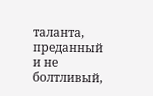таланта, преданный и не болтливый,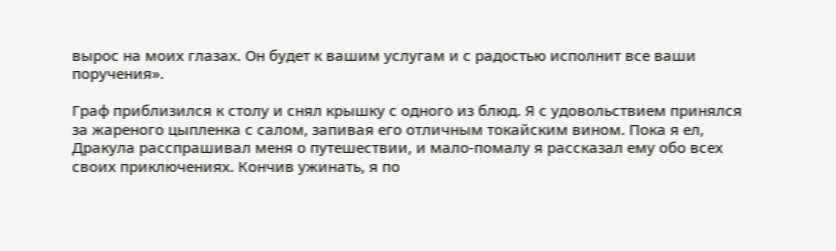вырос на моих глазах. Он будет к вашим услугам и с радостью исполнит все ваши поручения».

Граф приблизился к столу и снял крышку с одного из блюд. Я с удовольствием принялся за жареного цыпленка с салом, запивая его отличным токайским вином. Пока я ел, Дракула расспрашивал меня о путешествии, и мало-помалу я рассказал ему обо всех своих приключениях. Кончив ужинать, я по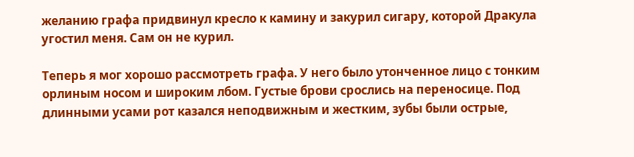желанию графа придвинул кресло к камину и закурил сигару, которой Дракула угостил меня. Сам он не курил.

Теперь я мог хорошо рассмотреть графа. У него было утонченное лицо с тонким орлиным носом и широким лбом. Густые брови срослись на переносице. Под длинными усами рот казался неподвижным и жестким, зубы были острые,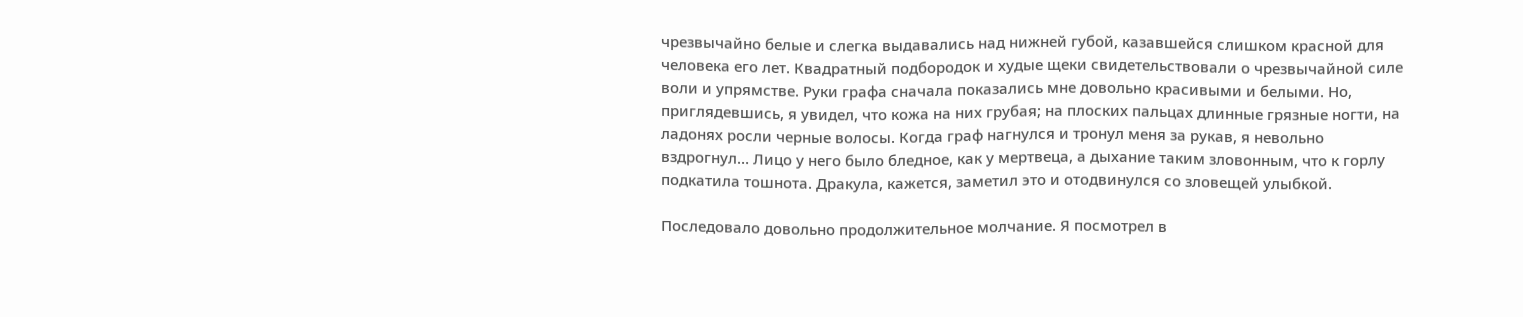чрезвычайно белые и слегка выдавались над нижней губой, казавшейся слишком красной для человека его лет. Квадратный подбородок и худые щеки свидетельствовали о чрезвычайной силе воли и упрямстве. Руки графа сначала показались мне довольно красивыми и белыми. Но, приглядевшись, я увидел, что кожа на них грубая; на плоских пальцах длинные грязные ногти, на ладонях росли черные волосы. Когда граф нагнулся и тронул меня за рукав, я невольно вздрогнул… Лицо у него было бледное, как у мертвеца, а дыхание таким зловонным, что к горлу подкатила тошнота. Дракула, кажется, заметил это и отодвинулся со зловещей улыбкой.

Последовало довольно продолжительное молчание. Я посмотрел в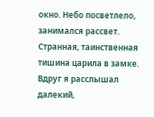окно. Небо посветлело, занимался рассвет. Странная, таинственная тишина царила в замке. Вдруг я расслышал далекий,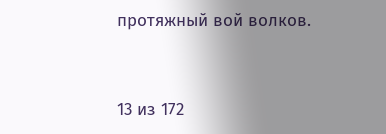протяжный вой волков.



13 из 172